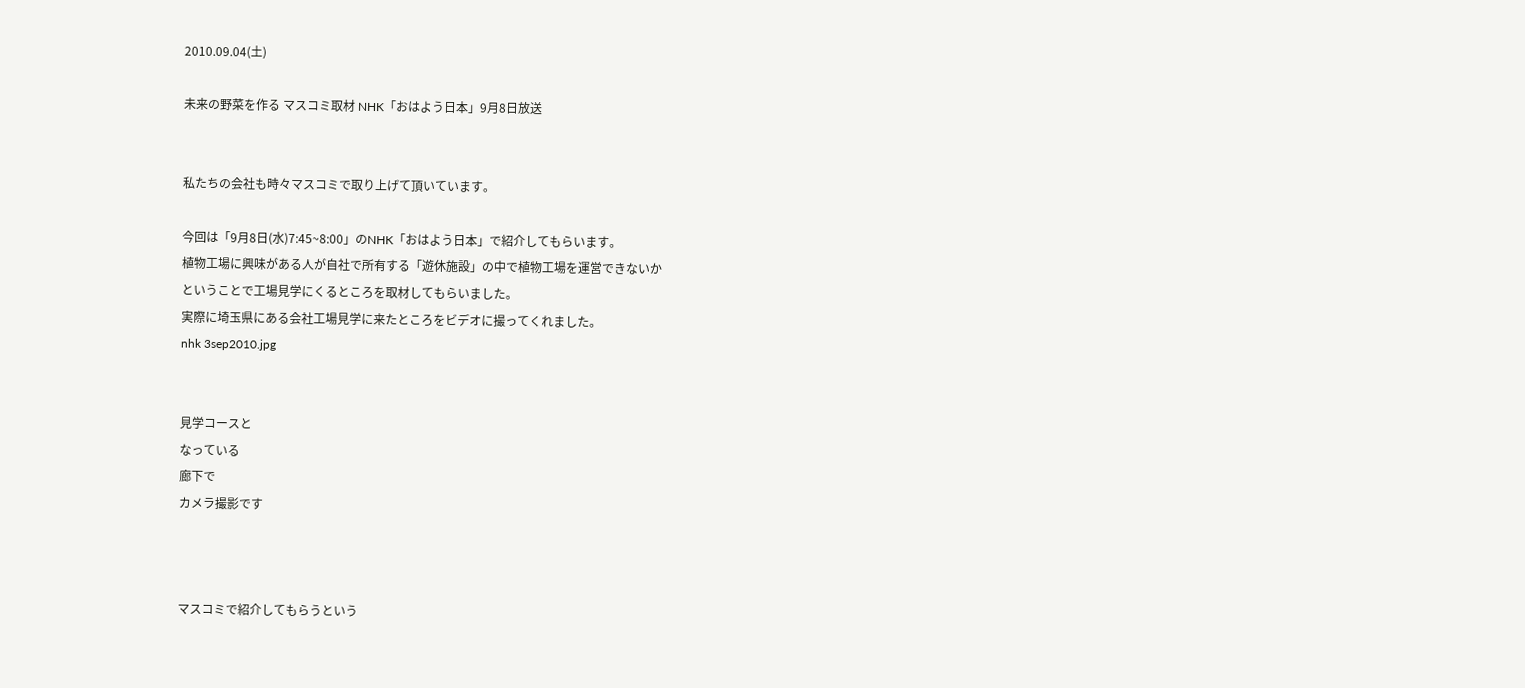2010.09.04(土)

未来の野菜を作る マスコミ取材 NHK「おはよう日本」9月8日放送


私たちの会社も時々マスコミで取り上げて頂いています。

今回は「9月8日(水)7:45~8:00」のNHK「おはよう日本」で紹介してもらいます。
植物工場に興味がある人が自社で所有する「遊休施設」の中で植物工場を運営できないか
ということで工場見学にくるところを取材してもらいました。
実際に埼玉県にある会社工場見学に来たところをビデオに撮ってくれました。
nhk 3sep2010.jpg


見学コースと
なっている
廊下で
カメラ撮影です



マスコミで紹介してもらうという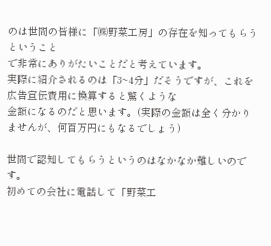のは世間の皆様に「㈱野菜工房」の存在を知ってもらうということ
で非常にありがたいことだと考えています。
実際に紹介されるのは「3~4分」だそうですが、これを広告宣伝費用に換算すると驚くような
金額になるのだと思います。(実際の金額は全く分かりませんが、何百万円にもなるでしょう)

世間で認知してもらうというのはなかなか難しいのです。
初めての会社に電話して「野菜工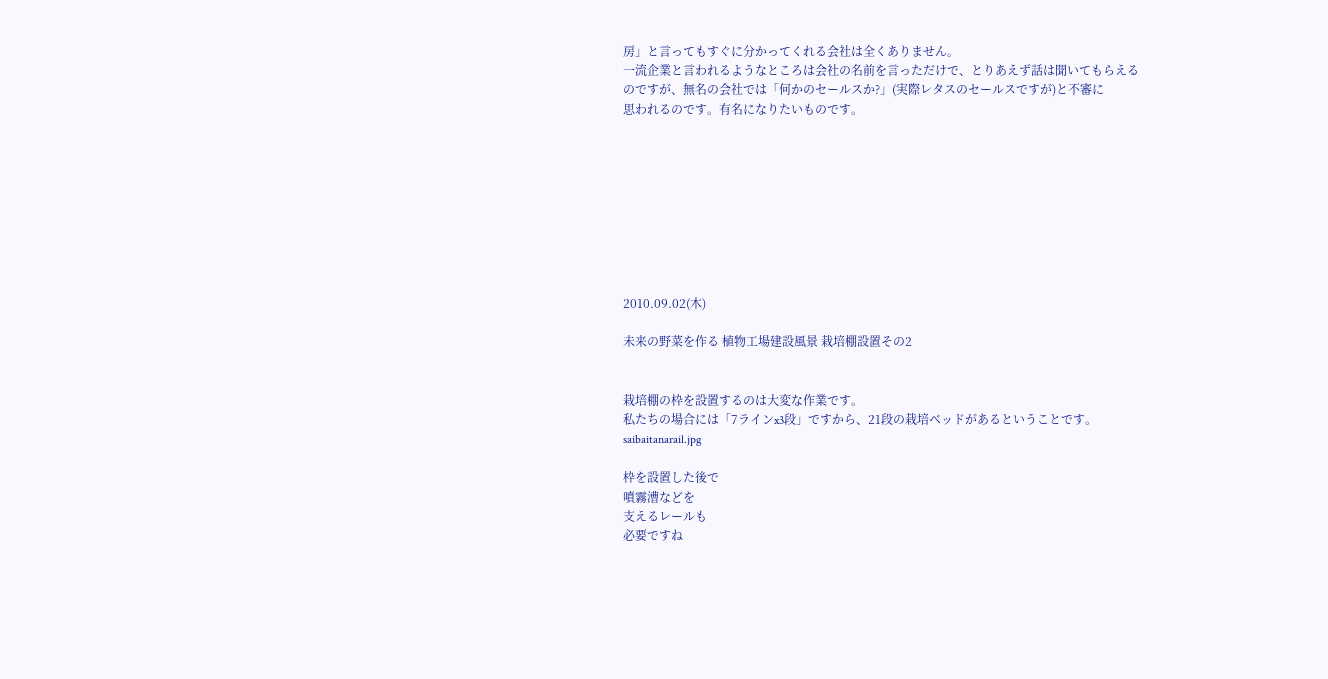房」と言ってもすぐに分かってくれる会社は全くありません。
一流企業と言われるようなところは会社の名前を言っただけで、とりあえず話は聞いてもらえる
のですが、無名の会社では「何かのセールスか?」(実際レタスのセールスですが)と不審に
思われるのです。有名になりたいものです。









2010.09.02(木)

未来の野菜を作る 植物工場建設風景 栽培棚設置その2


栽培棚の枠を設置するのは大変な作業です。
私たちの場合には「7ラインx3段」ですから、21段の栽培ベッドがあるということです。
saibaitanarail.jpg

枠を設置した後で
噴霧漕などを
支えるレールも
必要ですね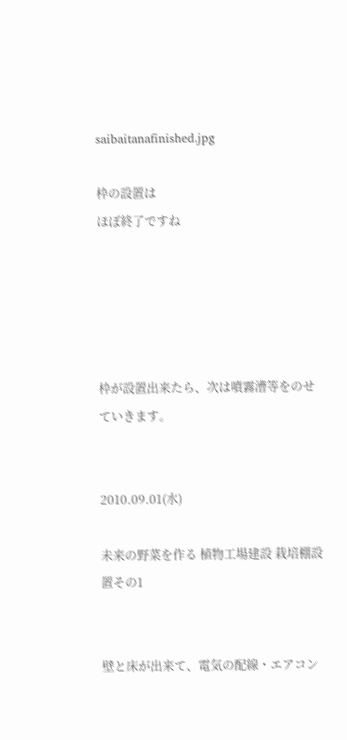saibaitanafinished.jpg

枠の設置は
ほぼ終了ですね





枠が設置出来たら、次は噴霧漕等をのせていきます。


2010.09.01(水)

未来の野菜を作る 植物工場建設 栽培棚設置その1


壁と床が出来て、電気の配線・エアコン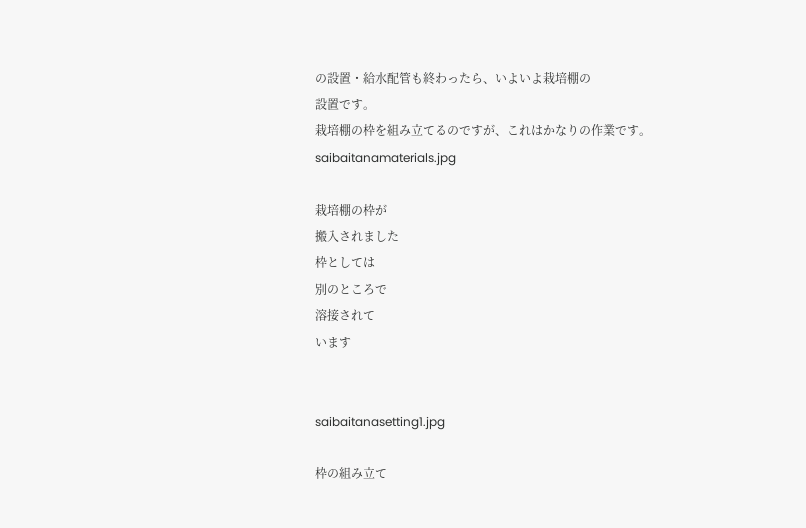の設置・給水配管も終わったら、いよいよ栽培棚の
設置です。
栽培棚の枠を組み立てるのですが、これはかなりの作業です。
saibaitanamaterials.jpg

栽培棚の枠が
搬入されました
枠としては
別のところで
溶接されて
います


saibaitanasetting1.jpg

枠の組み立て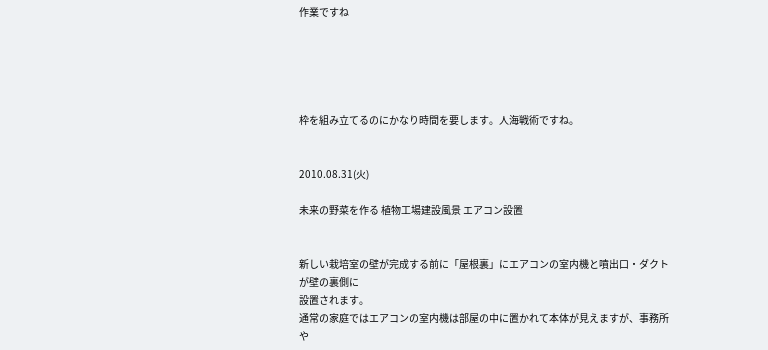作業ですね





枠を組み立てるのにかなり時間を要します。人海戦術ですね。


2010.08.31(火)

未来の野菜を作る 植物工場建設風景 エアコン設置


新しい栽培室の壁が完成する前に「屋根裏」にエアコンの室内機と噴出口・ダクトが壁の裏側に
設置されます。
通常の家庭ではエアコンの室内機は部屋の中に置かれて本体が見えますが、事務所や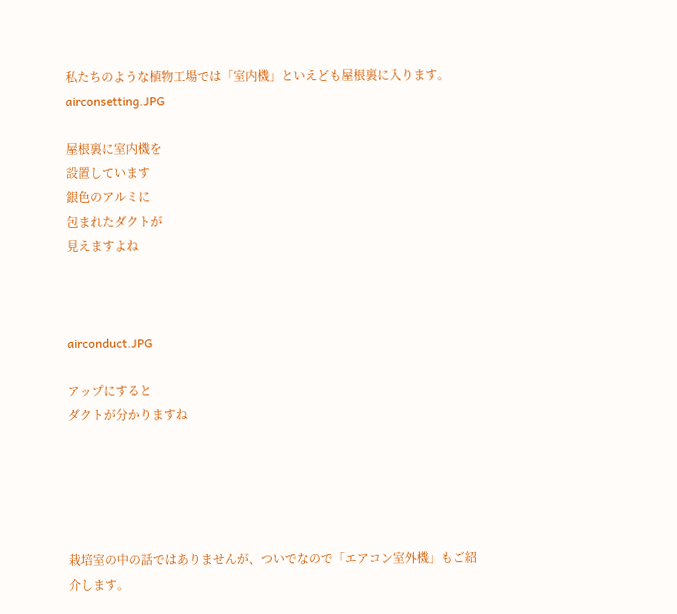私たちのような植物工場では「室内機」といえども屋根裏に入ります。
airconsetting.JPG

屋根裏に室内機を
設置しています
銀色のアルミに
包まれたダクトが
見えますよね



airconduct.JPG

アップにすると
ダクトが分かりますね





栽培室の中の話ではありませんが、ついでなので「エアコン室外機」もご紹介します。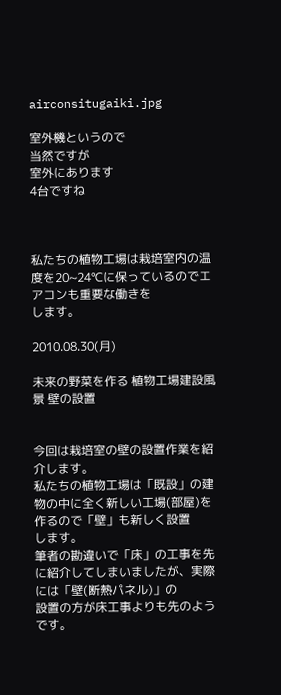airconsitugaiki.jpg

室外機というので
当然ですが
室外にあります
4台ですね



私たちの植物工場は栽培室内の温度を20~24℃に保っているのでエアコンも重要な働きを
します。

2010.08.30(月)

未来の野菜を作る 植物工場建設風景 壁の設置


今回は栽培室の壁の設置作業を紹介します。
私たちの植物工場は「既設」の建物の中に全く新しい工場(部屋)を作るので「壁」も新しく設置
します。
筆者の勘違いで「床」の工事を先に紹介してしまいましたが、実際には「壁(断熱パネル)」の
設置の方が床工事よりも先のようです。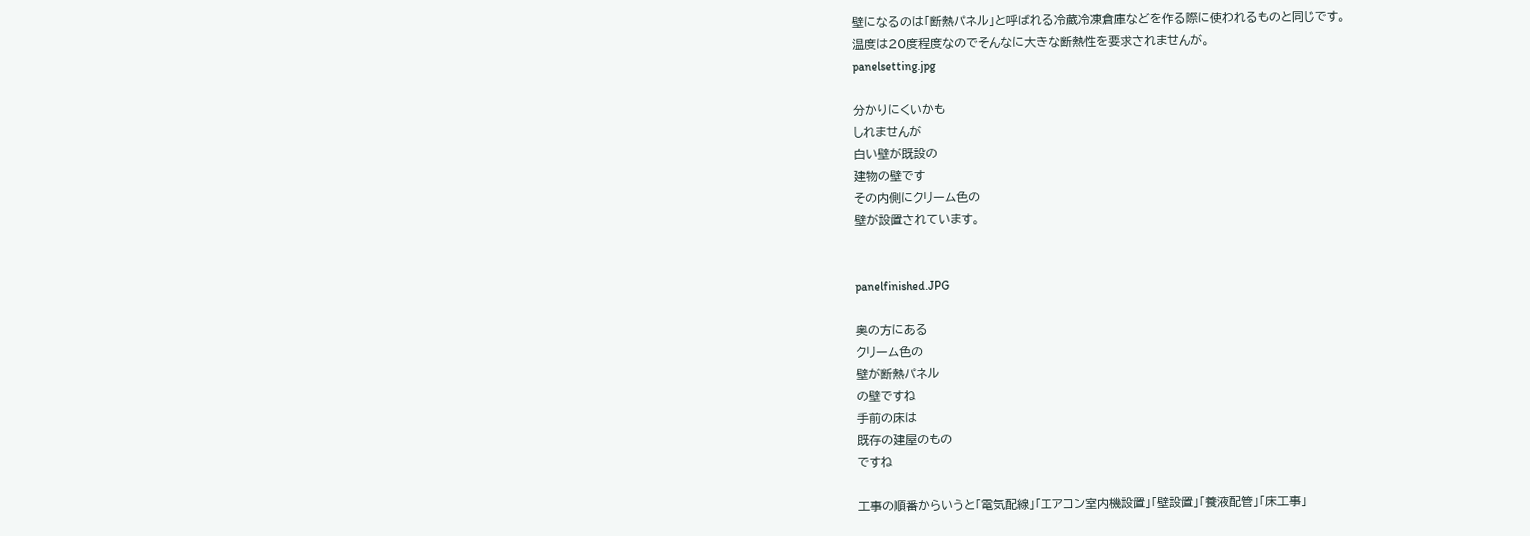壁になるのは「断熱パネル」と呼ばれる冷蔵冷凍倉庫などを作る際に使われるものと同じです。
温度は20度程度なのでそんなに大きな断熱性を要求されませんが。
panelsetting.jpg

分かりにくいかも
しれませんが
白い壁が既設の
建物の壁です
その内側にクリーム色の
壁が設置されています。


panelfinished.JPG

奥の方にある
クリーム色の
壁が断熱パネル
の壁ですね
手前の床は
既存の建屋のもの
ですね

工事の順番からいうと「電気配線」「エアコン室内機設置」「壁設置」「養液配管」「床工事」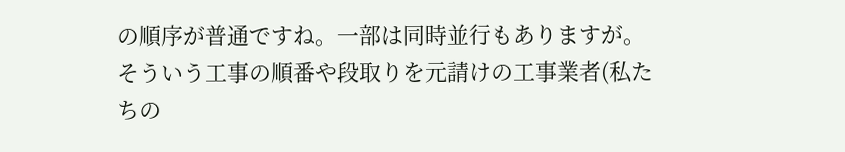の順序が普通ですね。一部は同時並行もありますが。
そういう工事の順番や段取りを元請けの工事業者(私たちの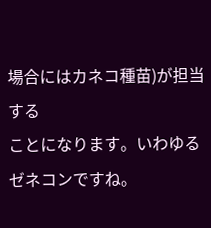場合にはカネコ種苗)が担当する
ことになります。いわゆるゼネコンですね。